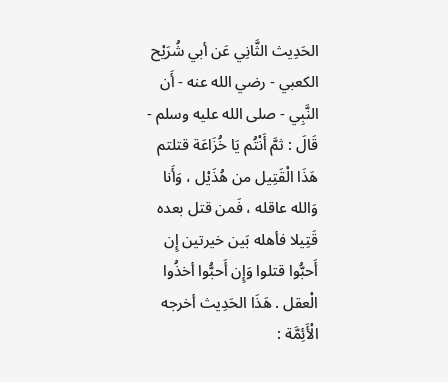الحَدِيث الثَّانِي عَن أبي شُرَيْح الكعبي - رضي الله عنه - أَن النَّبِي - صلى الله عليه وسلم - قَالَ : ثمَّ أَنْتُم يَا خُزَاعَة قتلتم هَذَا الْقَتِيل من هُذَيْل ، وَأَنا وَالله عاقله ، فَمن قتل بعده قَتِيلا فأهله بَين خيرتين إِن أَحبُّوا قتلوا وَإِن أَحبُّوا أخذُوا الْعقل . هَذَا الحَدِيث أخرجه الْأَئِمَّة :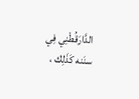الدَّارَقُطْنِي فِي سنَنه كَذَلِك ،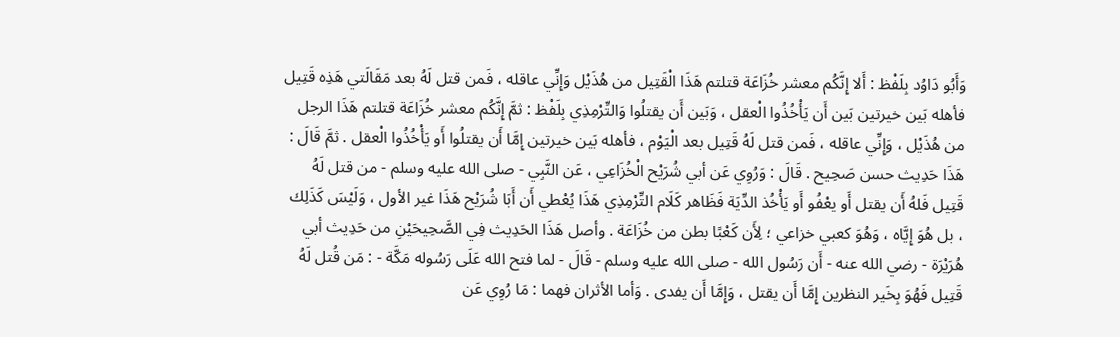وَأَبُو دَاوُد بِلَفْظ : أَلا إِنَّكُم معشر خُزَاعَة قتلتم هَذَا الْقَتِيل من هُذَيْل وَإِنِّي عاقله ، فَمن قتل لَهُ بعد مَقَالَتي هَذِه قَتِيل فأهله بَين خيرتين بَين أَن يَأْخُذُوا الْعقل ، وَبَين أَن يقتلُوا وَالتِّرْمِذِي بِلَفْظ : ثمَّ إِنَّكُم معشر خُزَاعَة قتلتم هَذَا الرجل من هُذَيْل ، وَإِنِّي عاقله ، فَمن قتل لَهُ قَتِيل بعد الْيَوْم ، فأهله بَين خيرتين إِمَّا أَن يقتلُوا أَو يَأْخُذُوا الْعقل . ثمَّ قَالَ : هَذَا حَدِيث حسن صَحِيح . قَالَ : وَرُوِي عَن أبي شُرَيْح الْخُزَاعِي ، عَن النَّبِي - صلى الله عليه وسلم - من قتل لَهُ قَتِيل فَلهُ أَن يقتل أَو يعْفُو أَو يَأْخُذ الدِّيَة فَظَاهر كَلَام التِّرْمِذِي هَذَا يُعْطي أَن أَبَا شُرَيْح هَذَا غير الأول ، وَلَيْسَ كَذَلِك ، بل هُوَ إِيَّاه ، وَهُوَ كعبي خزاعي ؛ لِأَن كَعْبًا بطن من خُزَاعَة . وأصل هَذَا الحَدِيث فِي الصَّحِيحَيْنِ من حَدِيث أبي هُرَيْرَة - رضي الله عنه - أَن رَسُول الله - صلى الله عليه وسلم - قَالَ - لما فتح الله عَلَى رَسُوله مَكَّة - : مَن قُتل لَهُ قَتِيل فَهُوَ بِخَير النظرين إِمَّا أَن يقتل ، وَإِمَّا أَن يفدى . وَأما الأثران فهما : مَا رُوِي عَن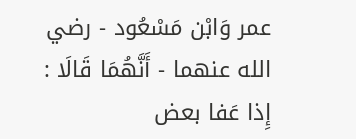عمر وَابْن مَسْعُود - رضي الله عنهما - أَنَّهُمَا قَالَا : إِذا عَفا بعض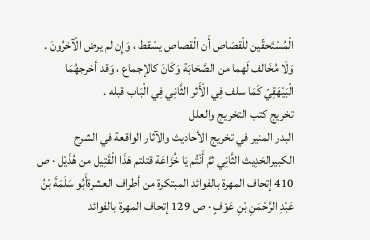الْمُسْتَحقّين للْقصَاص أَن الْقصاص يسْقط ، وَإِن لم يرض الْآخرُونَ . وَلَا مُخَالف لَهما من الصَّحَابَة وَكَانَ كالإجماع ، وَقد أخرجهُمَا الْبَيْهَقِيّ كَمَا سلف فِي الْأَثر الثَّانِي فِي الْبَاب قبله .
تخريج كتب التخريج والعلل
البدر المنير في تخريج الأحاديث والآثار الواقعة في الشرح الكبيرالحَدِيث الثَّانِي ثمَّ أَنْتُم يَا خُزَاعَة قتلتم هَذَا الْقَتِيل من هُذَيْل · ص 410 إتحاف المهرة بالفوائد المبتكرة من أطراف العشرةأَبُو سَلَمَةَ بْنُ عَبْدِ الرَّحْمَنِ بْنِ عَوْفٍ · ص 129 إتحاف المهرة بالفوائد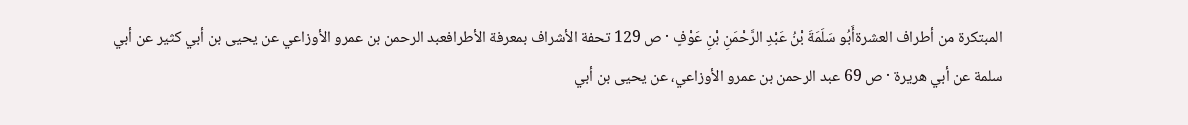المبتكرة من أطراف العشرةأَبُو سَلَمَةَ بْنُ عَبْدِ الرَّحْمَنِ بْنِ عَوْفٍ · ص 129 تحفة الأشراف بمعرفة الأطرافعبد الرحمن بن عمرو الأوزاعي عن يحيى بن أبي كثير عن أبي سلمة عن أبي هريرة · ص 69 عبد الرحمن بن عمرو الأوزاعي، عن يحيى بن أبي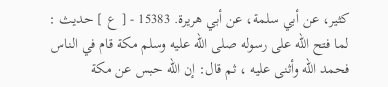كثير، عن أبي سلمة، عن أبي هريرة. 15383 - [ ع ] حديث : لما فتح الله على رسوله صلى الله عليه وسلم مكة قام في الناس فحمد الله وأثنى عليه ، ثم قال: إن الله حبس عن مكة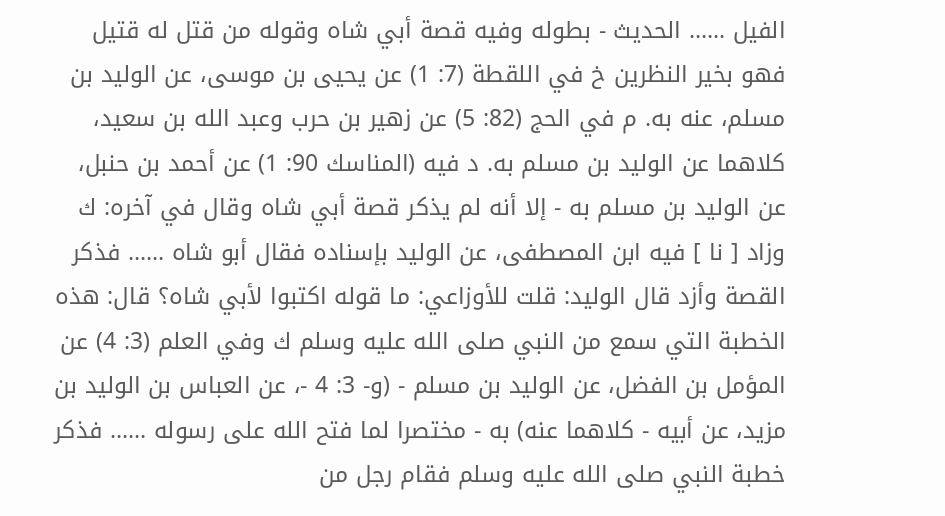الفيل ...... الحديث - بطوله وفيه قصة أبي شاه وقوله من قتل له قتيل فهو بخير النظرين خ في اللقطة (7: 1) عن يحيى بن موسى، عن الوليد بن مسلم، عنه به. م في الحج (82: 5) عن زهير بن حرب وعبد الله بن سعيد، كلاهما عن الوليد بن مسلم به. د فيه (المناسك 90: 1) عن أحمد بن حنبل، عن الوليد بن مسلم به - إلا أنه لم يذكر قصة أبي شاه وقال في آخره: ك وزاد [ نا ] فيه ابن المصطفى، عن الوليد بإسناده فقال أبو شاه ...... فذكر القصة وأزد قال الوليد: قلت للأوزاعي: ما قوله اكتبوا لأبي شاه؟ قال: هذه الخطبة التي سمع من النبي صلى الله عليه وسلم ك وفي العلم (3: 4) عن المؤمل بن الفضل، عن الوليد بن مسلم - (و- 3: 4 -، عن العباس بن الوليد بن مزيد، عن أبيه - كلاهما عنه) به - مختصرا لما فتح الله على رسوله ...... فذكر خطبة النبي صلى الله عليه وسلم فقام رجل من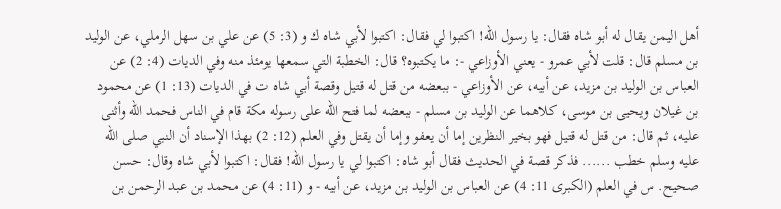أهل اليمن يقال له أبو شاه فقال: يا رسول الله! اكتبوا لي فقال: اكتبوا لأبي شاه ك و (3: 5) عن علي بن سهل الرملي، عن الوليد بن مسلم قال: قلت لأبي عمرو - يعني الأوزاعي -: ما يكتبوه؟ قال: الخطبة التي سمعها يومئذ منه وفي الديات (4: 2) عن العباس بن الوليد بن مزيد، عن أبيه، عن الأوزاعي - ببعضه من قتل له قتيل وقصة أبي شاه ت في الديات (13: 1) عن محمود بن غيلان ويحيى بن موسى، كلاهما عن الوليد بن مسلم - ببعضه لما فتح الله على رسوله مكة قام في الناس فحمد الله وأثنى عليه، ثم قال: من قتل له قتيل فهو بخير النظرين إما أن يعفو وإما أن يقتل وفي العلم (12: 2) بهذا الإسناد أن النبي صلى الله عليه وسلم خطب ...... فذكر قصة في الحديث فقال أبو شاه: اكتبوا لي يا رسول الله! فقال: اكتبوا لأبي شاه وقال: حسن صحيح. س في العلم (الكبرى 11: 4) عن العباس بن الوليد بن مزيد، عن أبيه - و (11: 4) عن محمد بن عبد الرحمن بن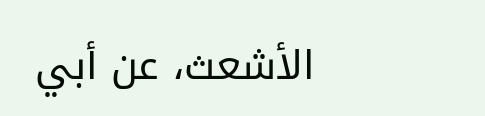الأشعث، عن أبي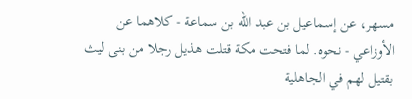مسهر، عن إسماعيل بن عبد الله بن سماعة - كلاهما عن الأوزاعي - نحوه. لما فتحت مكة قتلت هذيل رجلا من بنى ليث بقتيل لهم في الجاهلية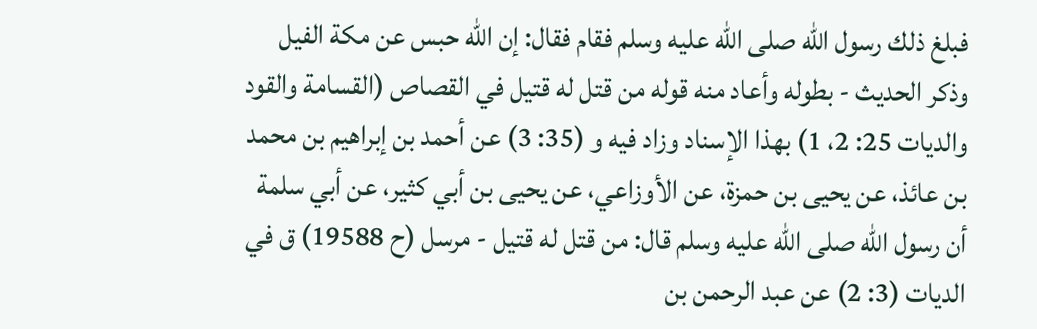فبلغ ذلك رسول الله صلى الله عليه وسلم فقام فقال: إن الله حبس عن مكة الفيل وذكر الحديث - بطوله وأعاد منه قوله من قتل له قتيل في القصاص (القسامة والقود والديات 25: 2، 1) بهذا الإسناد وزاد فيه و (35: 3) عن أحمد بن إبراهيم بن محمد بن عائذ، عن يحيى بن حمزة، عن الأوزاعي، عن يحيى بن أبي كثير، عن أبي سلمة أن رسول الله صلى الله عليه وسلم قال: من قتل له قتيل - مرسل (ح 19588) ق في الديات (3: 2) عن عبد الرحمن بن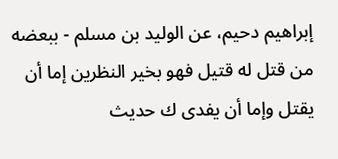إبراهيم دحيم، عن الوليد بن مسلم - ببعضه من قتل له قتيل فهو بخير النظرين إما أن يقتل وإما أن يفدى ك حديث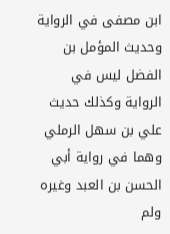ابن مصفى في الرواية وحديث المؤمل بن الفضل ليس في الرواية وكذلك حديث علي بن سهل الرملي وهما في رواية أبي الحسن بن العبد وغيره ولم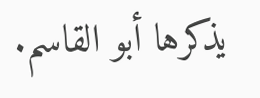يذكرها أبو القاسم.